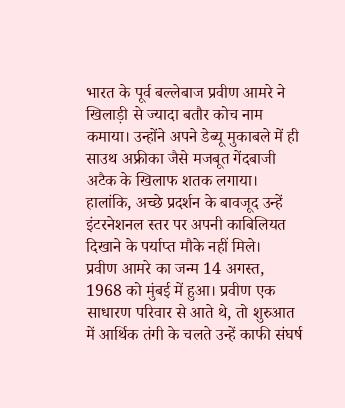भारत के पूर्व बल्लेबाज प्रवीण आमरे ने खिलाड़ी से ज्यादा बतौर कोच नाम कमाया। उन्होंने अपने डेब्यू मुकाबले में ही साउथ अफ्रीका जैसे मजबूत गेंदबाजी अटैक के खिलाफ शतक लगाया। हालांकि, अच्छे प्रदर्शन के बावजूद उन्हें इंटरनेशनल स्तर पर अपनी काबिलियत दिखाने के पर्याप्त मौके नहीं मिले।
प्रवीण आमरे का जन्म 14 अगस्त, 1968 को मुंबई में हुआ। प्रवीण एक साधारण परिवार से आते थे, तो शुरुआत में आर्थिक तंगी के चलते उन्हें काफी संघर्ष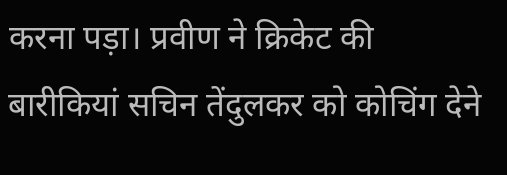करना पड़ा। प्रवीण ने क्रिकेट की बारीकियां सचिन तेंदुलकर को कोचिंग देने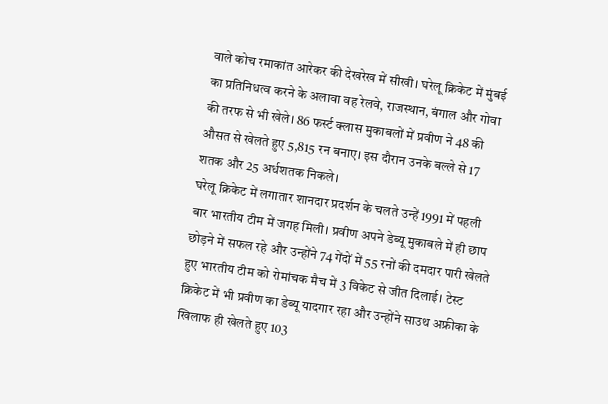वाले कोच रमाकांत आरेकर की देखरेख में सीखी। घरेलू क्रिकेट में मुंबई का प्रतिनिधत्व करने के अलावा वह रेलवे, राजस्थान, बंगाल और गोवा की तरफ से भी खेले। 86 फर्स्ट क्लास मुकाबलों में प्रवीण ने 48 की औसत से खेलते हुए 5,815 रन बनाए। इस दौरान उनके बल्ले से 17 शतक और 25 अर्धशतक निकले।
घरेलू क्रिकेट में लगातार शानदार प्रदर्शन के चलते उन्हें 1991 में पहली बार भारतीय टीम में जगह मिली। प्रवीण अपने डेब्यू मुकाबले में ही छाप छोड़ने में सफल रहे और उन्होंने 74 गेंदों में 55 रनों की दमदार पारी खेलते हुए भारतीय टीम को रोमांचक मैच में 3 विकेट से जीत दिलाई। टेस्ट क्रिकेट में भी प्रवीण का डेब्यू यादगार रहा और उन्होंने साउथ अफ्रीका के खिलाफ ही खेलते हुए 103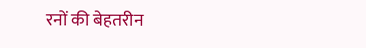रनों की बेहतरीन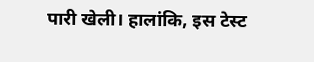पारी खेली। हालांकि, इस टेस्ट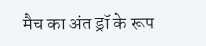मैच का अंत ड्रॉ के रूप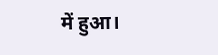में हुआ।